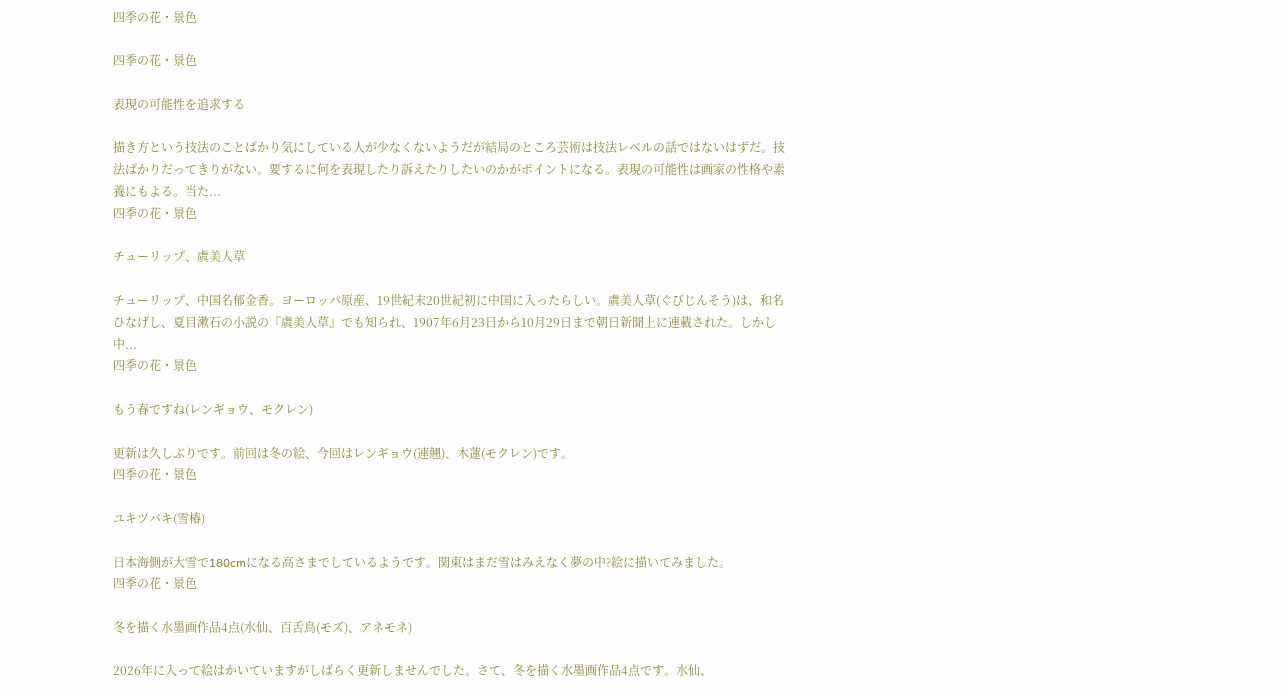四季の花・景色

四季の花・景色

表現の可能性を追求する

描き方という技法のことばかり気にしている人が少なくないようだが結局のところ芸術は技法レベルの話ではないはずだ。技法ばかりだってきりがない。要するに何を表現したり訴えたりしたいのかがポイントになる。表現の可能性は画家の性格や素養にもよる。当た...
四季の花・景色

チューリップ、虞美人草

チューリップ、中国名郁金香。ヨーロッパ原産、19世紀末20世紀初に中国に入ったらしい。虞美人草(ぐびじんそう)は、和名ひなげし、夏目漱石の小説の『虞美人草』でも知られ、1907年6月23日から10月29日まで朝日新聞上に連載された。しかし中...
四季の花・景色

もう春ですね(レンギョウ、モクレン)

更新は久しぶりです。前回は冬の絵、今回はレンギョウ(連翹)、木蓮(モクレン)です。
四季の花・景色

ユキツバキ(雪椿)

日本海側が大雪で180cmになる高さまでしているようです。関東はまだ雪はみえなく夢の中?絵に描いてみました。
四季の花・景色

冬を描く水墨画作品4点(水仙、百舌鳥(モズ)、アネモネ)

2026年に入って絵はかいていますがしばらく更新しませんでした。さて、冬を描く水墨画作品4点です。水仙、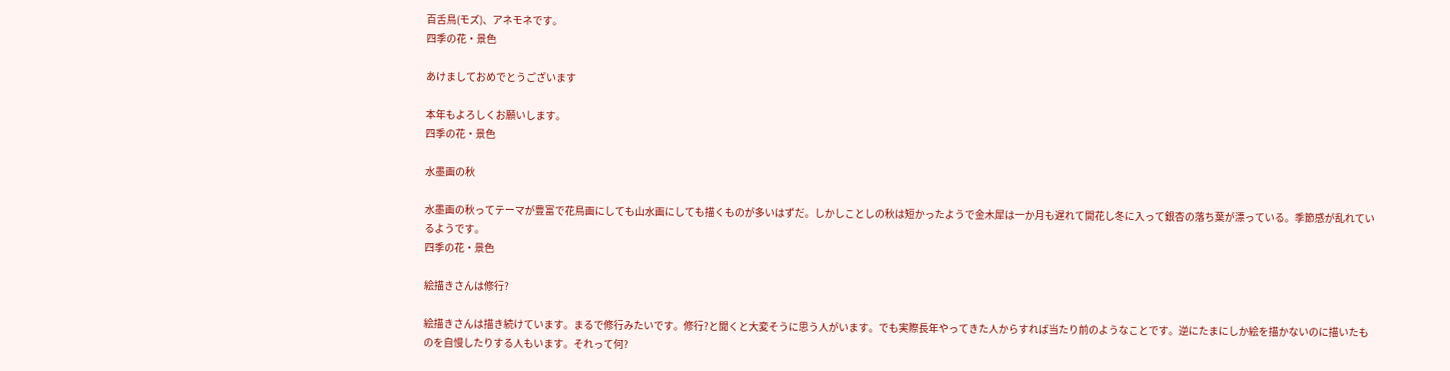百舌鳥(モズ)、アネモネです。
四季の花・景色

あけましておめでとうございます

本年もよろしくお願いします。
四季の花・景色

水墨画の秋

水墨画の秋ってテーマが豊富で花鳥画にしても山水画にしても描くものが多いはずだ。しかしことしの秋は短かったようで金木犀は一か月も遅れて開花し冬に入って銀杏の落ち葉が漂っている。季節感が乱れているようです。
四季の花・景色

絵描きさんは修行?

絵描きさんは描き続けています。まるで修行みたいです。修行?と聞くと大変そうに思う人がいます。でも実際長年やってきた人からすれば当たり前のようなことです。逆にたまにしか絵を描かないのに描いたものを自慢したりする人もいます。それって何?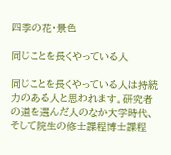四季の花・景色

同じことを長くやっている人

同じことを長くやっている人は持続力のある人と思われます。研究者の道を選んだ人のなか大学時代、そして院生の修士課程博士課程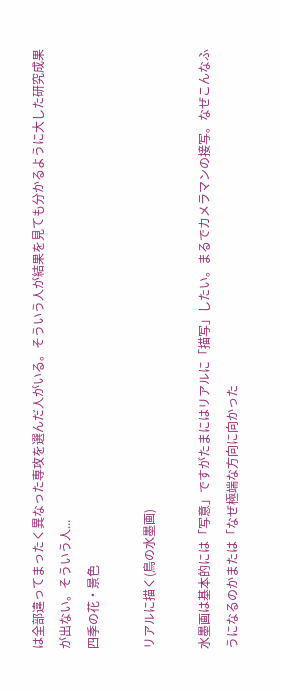は全部違ってまったく異なった専攻を選んだ人がいる。そういう人が結果を見ても分かるように大した研究成果が出ない。そういう人...
四季の花・景色

リアルに描く(鳥の水墨画)

水墨画は基本的には「写意」ですがたまにはリアルに「描写」したい。まるでカメラマンの接写。なぜこんなふうになるのかまたは「なぜ極端な方向に向かった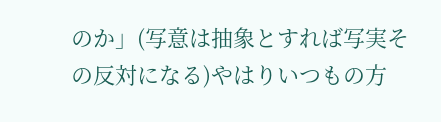のか」(写意は抽象とすれば写実その反対になる)やはりいつもの方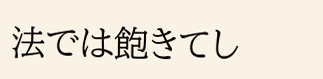法では飽きてし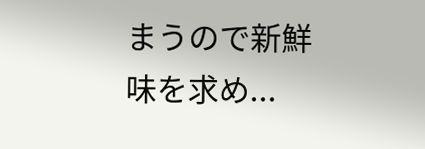まうので新鮮味を求め...